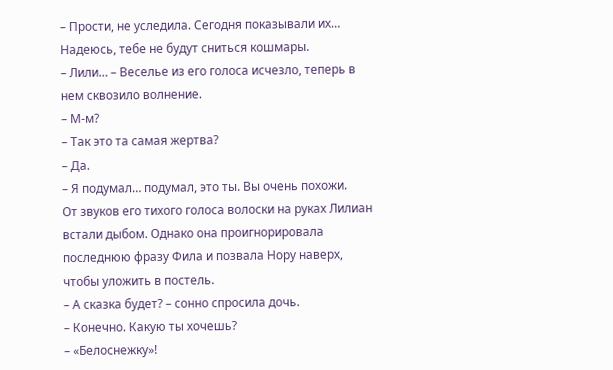– Прости, не уследила. Сегодня показывали их… Надеюсь, тебе не будут сниться кошмары.
– Лили… – Веселье из его голоса исчезло, теперь в нем сквозило волнение.
– М-м?
– Так это та самая жертва?
– Да.
– Я подумал… подумал, это ты. Вы очень похожи.
От звуков его тихого голоса волоски на руках Лилиан встали дыбом. Однако она проигнорировала последнюю фразу Фила и позвала Нору наверх, чтобы уложить в постель.
– А сказка будет? – сонно спросила дочь.
– Конечно. Какую ты хочешь?
– «Белоснежку»!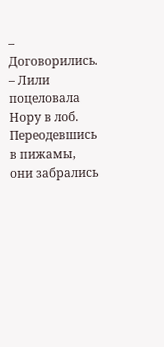– Договорились. – Лили поцеловала Нору в лоб.
Переодевшись в пижамы, они забрались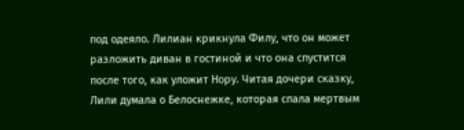под одеяло. Лилиан крикнула Филу, что он может разложить диван в гостиной и что она спустится после того, как уложит Нору. Читая дочери сказку, Лили думала о Белоснежке, которая спала мертвым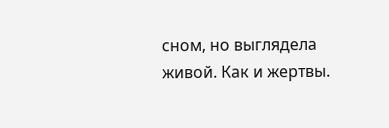сном, но выглядела живой. Как и жертвы.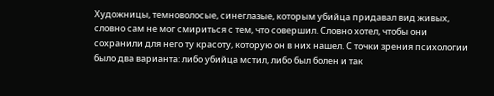Художницы, темноволосые, синеглазые, которым убийца придавал вид живых, словно сам не мог смириться с тем, что совершил. Словно хотел, чтобы они сохранили для него ту красоту, которую он в них нашел. С точки зрения психологии было два варианта: либо убийца мстил, либо был болен и так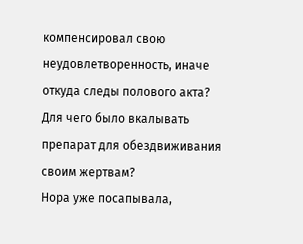компенсировал свою неудовлетворенность, иначе откуда следы полового акта? Для чего было вкалывать препарат для обездвиживания своим жертвам?
Нора уже посапывала,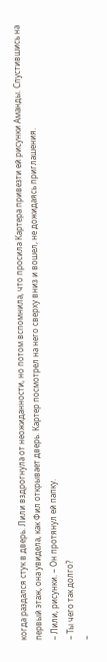когда раздался стук в дверь. Лили вздрогнула от неожиданности, но потом вспомнила, что просила Картера привезти ей рисунки Аманды. Спустившись на первый этаж, она увидела, как Фил открывает дверь. Картер посмотрел на него сверху вниз и вошел, не дожидаясь приглашения.
– Лили, рисунки. – Он протянул ей папку.
– Ты чего так долго?
–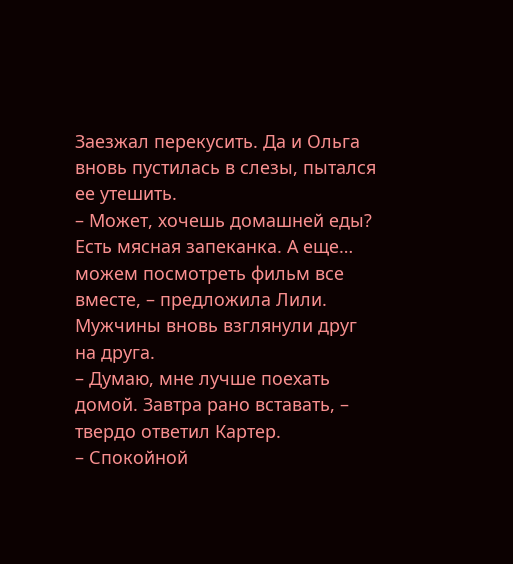Заезжал перекусить. Да и Ольга вновь пустилась в слезы, пытался ее утешить.
– Может, хочешь домашней еды? Есть мясная запеканка. А еще… можем посмотреть фильм все вместе, – предложила Лили.
Мужчины вновь взглянули друг на друга.
– Думаю, мне лучше поехать домой. Завтра рано вставать, – твердо ответил Картер.
– Спокойной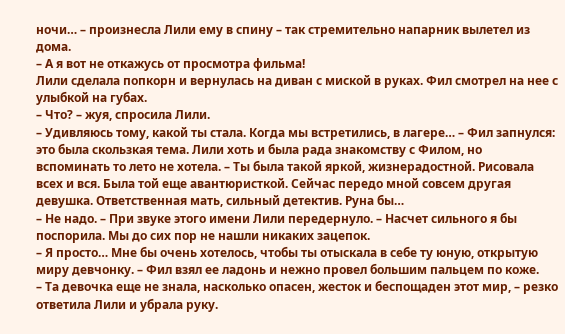ночи… – произнесла Лили ему в спину – так стремительно напарник вылетел из дома.
– А я вот не откажусь от просмотра фильма!
Лили сделала попкорн и вернулась на диван с миской в руках. Фил смотрел на нее с улыбкой на губах.
– Что? – жуя, спросила Лили.
– Удивляюсь тому, какой ты стала. Когда мы встретились, в лагере… – Фил запнулся: это была скользкая тема. Лили хоть и была рада знакомству с Филом, но вспоминать то лето не хотела. – Ты была такой яркой, жизнерадостной. Рисовала всех и вся. Была той еще авантюристкой. Сейчас передо мной совсем другая девушка. Ответственная мать, сильный детектив. Руна бы…
– Не надо. – При звуке этого имени Лили передернуло. – Насчет сильного я бы поспорила. Мы до сих пор не нашли никаких зацепок.
– Я просто… Мне бы очень хотелось, чтобы ты отыскала в себе ту юную, открытую миру девчонку. – Фил взял ее ладонь и нежно провел большим пальцем по коже.
– Та девочка еще не знала, насколько опасен, жесток и беспощаден этот мир, – резко ответила Лили и убрала руку.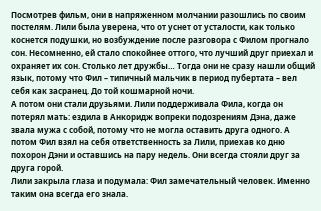Посмотрев фильм, они в напряженном молчании разошлись по своим постелям. Лили была уверена, что от уснет от усталости, как только коснется подушки, но возбуждение после разговора с Филом прогнало сон. Несомненно, ей стало спокойнее оттого, что лучший друг приехал и охраняет их сон. Столько лет дружбы… Тогда они не сразу нашли общий язык, потому что Фил – типичный мальчик в период пубертата – вел себя как засранец. До той кошмарной ночи.
А потом они стали друзьями. Лили поддерживала Фила, когда он потерял мать: ездила в Анкоридж вопреки подозрениям Дэна, даже звала мужа с собой, потому что не могла оставить друга одного. А потом Фил взял на себя ответственность за Лили, приехав ко дню похорон Дэни и оставшись на пару недель. Они всегда стояли друг за друга горой.
Лили закрыла глаза и подумала: Фил замечательный человек. Именно таким она всегда его знала.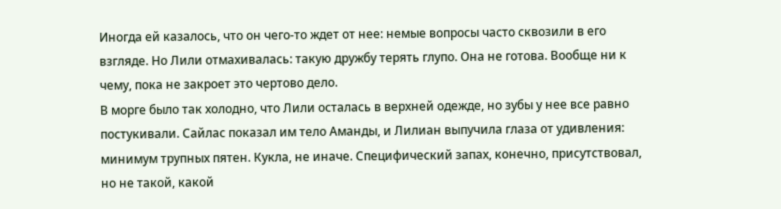Иногда ей казалось, что он чего-то ждет от нее: немые вопросы часто сквозили в его взгляде. Но Лили отмахивалась: такую дружбу терять глупо. Она не готова. Вообще ни к чему, пока не закроет это чертово дело.
В морге было так холодно, что Лили осталась в верхней одежде, но зубы у нее все равно постукивали. Сайлас показал им тело Аманды, и Лилиан выпучила глаза от удивления: минимум трупных пятен. Кукла, не иначе. Специфический запах, конечно, присутствовал, но не такой, какой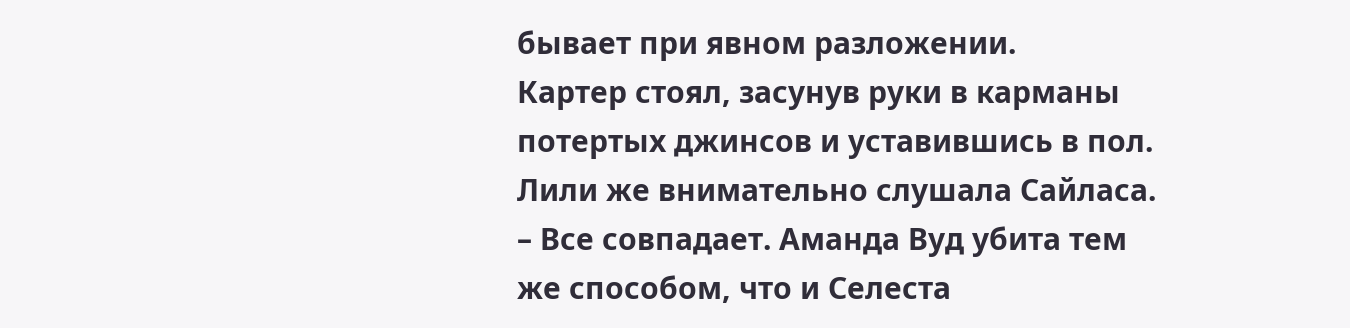бывает при явном разложении.
Картер стоял, засунув руки в карманы потертых джинсов и уставившись в пол. Лили же внимательно слушала Сайласа.
– Все совпадает. Аманда Вуд убита тем же способом, что и Селеста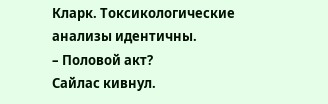Кларк. Токсикологические анализы идентичны.
– Половой акт?
Сайлас кивнул.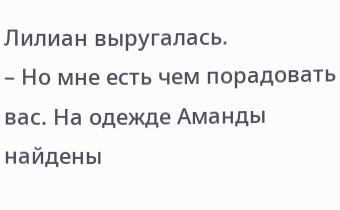Лилиан выругалась.
– Но мне есть чем порадовать вас. На одежде Аманды найдены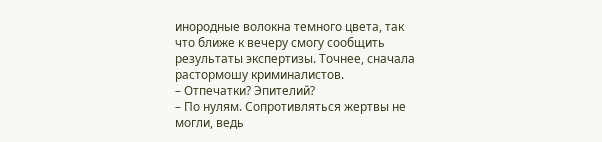инородные волокна темного цвета, так что ближе к вечеру смогу сообщить результаты экспертизы. Точнее, сначала растормошу криминалистов.
– Отпечатки? Эпителий?
– По нулям. Сопротивляться жертвы не могли, ведь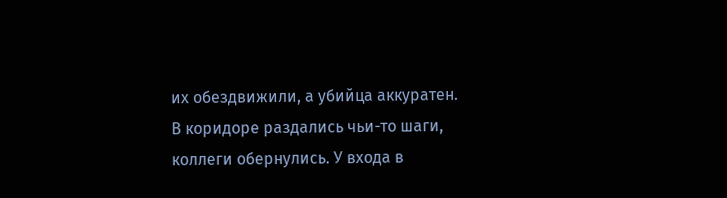их обездвижили, а убийца аккуратен.
В коридоре раздались чьи-то шаги, коллеги обернулись. У входа в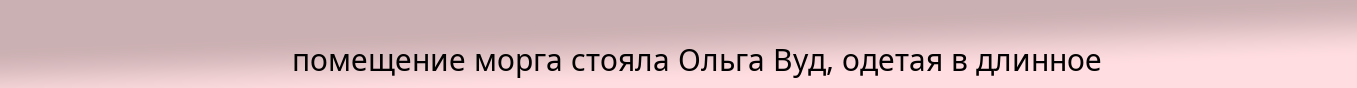помещение морга стояла Ольга Вуд, одетая в длинное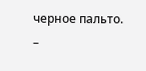черное пальто.
–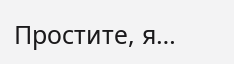Простите, я…